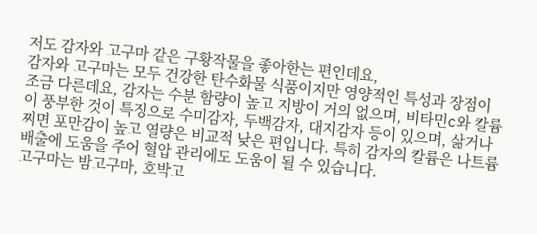저도 감자와 고구마 같은 구황작물을 좋아한는 편인데요,
감자와 고구마는 모두 건강한 탄수화물 식품이지만 영양적인 특성과 장점이 조금 다른데요, 감자는 수분 함량이 높고 지방이 거의 없으며, 비타민c와 칼륨이 풍부한 것이 특징으로 수미감자, 두백감자, 대지감자 등이 있으며, 삶거나 찌면 포만감이 높고 열량은 비교적 낮은 편입니다. 특히 감자의 칼륨은 나트륨 배출에 도움을 주어 혈압 관리에도 도움이 될 수 있습니다.
고구마는 밤고구마, 호박고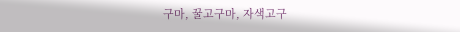구마, 꿀고구마, 자색고구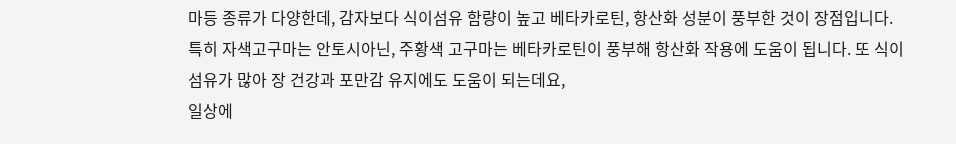마등 종류가 다양한데, 감자보다 식이섬유 함량이 높고 베타카로틴, 항산화 성분이 풍부한 것이 장점입니다. 특히 자색고구마는 안토시아닌, 주황색 고구마는 베타카로틴이 풍부해 항산화 작용에 도움이 됩니다. 또 식이섬유가 많아 장 건강과 포만감 유지에도 도움이 되는데요,
일상에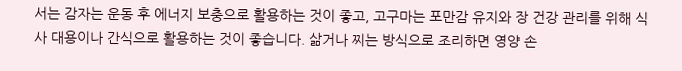서는 감자는 운동 후 에너지 보충으로 활용하는 것이 좋고, 고구마는 포만감 유지와 장 건강 관리를 위해 식사 대용이나 간식으로 활용하는 것이 좋습니다. 삶거나 찌는 방식으로 조리하면 영양 손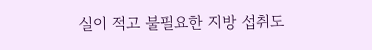실이 적고 불필요한 지방 섭취도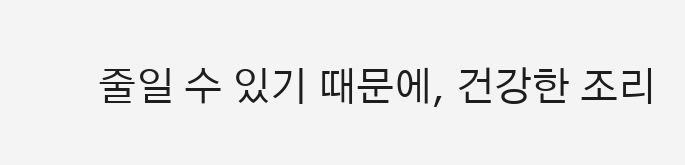줄일 수 있기 때문에, 건강한 조리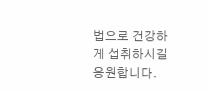법으로 건강하게 섭취하시길 응원합니다.